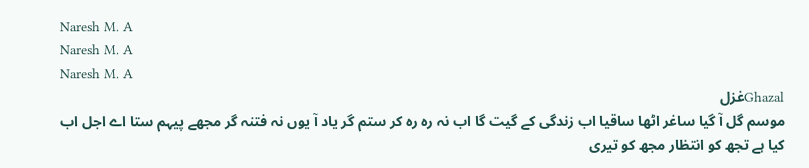Naresh M. A
Naresh M. A
Naresh M. A
Ghazalغزل
موسم گل آ گیا ساغر اٹھا ساقیا اب زندگی کے گیت گا اب نہ رہ رہ کر ستم گر یاد آ یوں نہ فتنہ گر مجھے پیہم ستا اے اجل اب کیا ہے تجھ کو انتظار مجھ کو تیری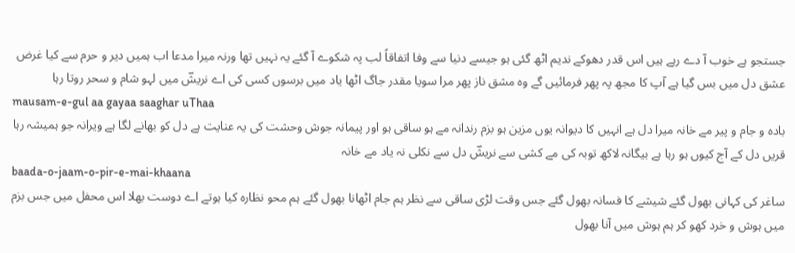جستجو ہے خوب آ دے رہے ہیں اس قدر دھوکے ندیم اٹھ گئی ہو جیسے دنیا سے وفا اتفاقاً لب پہ شکوے آ گئے یہ نہیں تھا ورنہ میرا مدعا اب ہمیں دیر و حرم سے کیا غرض عشق دل میں بس گیا ہے آپ کا مجھ پہ پھر فرمائیں گے وہ مشق ناز پھر مرا سویا مقدر جاگ اٹھا یاد میں برسوں کسی کی اے نریشؔ میں لہو شام و سحر روتا رہا
mausam-e-gul aa gayaa saaghar uThaa
بادہ و جام و پیر مے خانہ میرا دل ہے انہیں کا دیوانہ یوں مزین ہو بزم رندانہ مے ہو ساقی ہو اور پیمانہ جوش وحشت کی یہ عنایت ہے دل کو بھانے لگا ہے ویرانہ جو ہمیشہ رہا قریں دل کے آج کیوں ہو رہا ہے بیگانہ لاکھ توبہ کی مے کشی سے نریشؔ دل سے نکلی نہ یاد مے خانہ
baada-o-jaam-o-pir-e-mai-khaana
ساغر کی کہانی بھول گئے شیشے کا فسانہ بھول گئے جس وقت لڑی ساقی سے نظر ہم جام اٹھانا بھول گئے ہم محو نظارہ کیا ہوتے اے دوست بھلا اس محفل میں جس بزم میں ہوش و خرد کھو کر ہم ہوش میں آنا بھول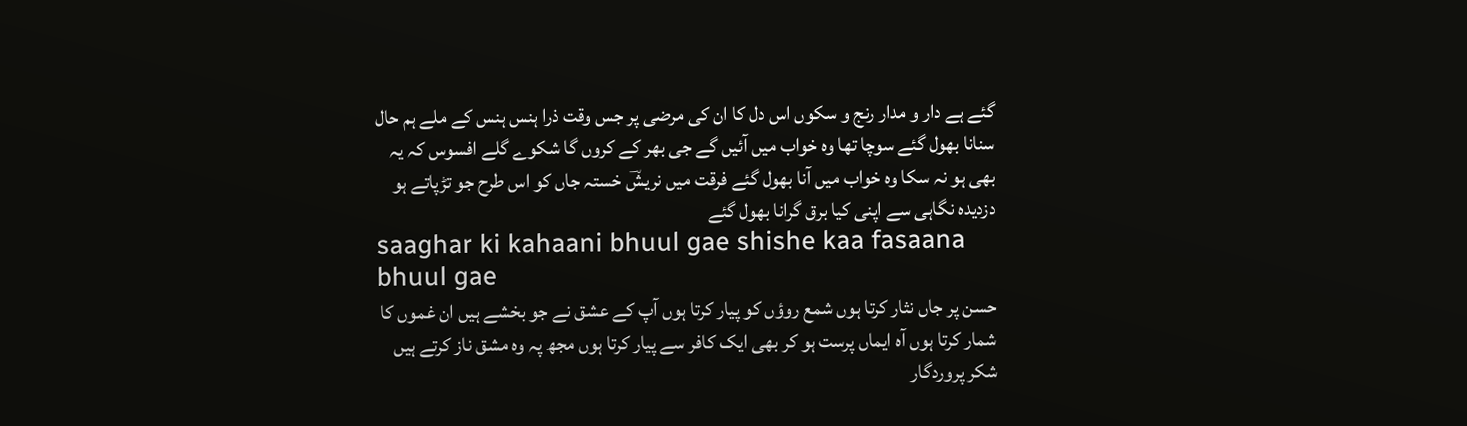گئے ہے دار و مدار رنج و سکوں اس دل کا ان کی مرضی پر جس وقت ذرا ہنس ہنس کے ملے ہم حال سنانا بھول گئے سوچا تھا وہ خواب میں آئیں گے جی بھر کے کروں گا شکوے گلے افسوس کہ یہ بھی ہو نہ سکا وہ خواب میں آنا بھول گئے فرقت میں نریشؔ خستہ جاں کو اس طرح جو تڑپاتے ہو دزدیدہ نگاہی سے اپنی کیا برق گرانا بھول گئے
saaghar ki kahaani bhuul gae shishe kaa fasaana bhuul gae
حسن پر جاں نثار کرتا ہوں شمع روؤں کو پیار کرتا ہوں آپ کے عشق نے جو بخشے ہیں ان غموں کا شمار کرتا ہوں آہ ایماں پرست ہو کر بھی ایک کافر سے پیار کرتا ہوں مجھ پہ وہ مشق ناز کرتے ہیں شکر پروردگار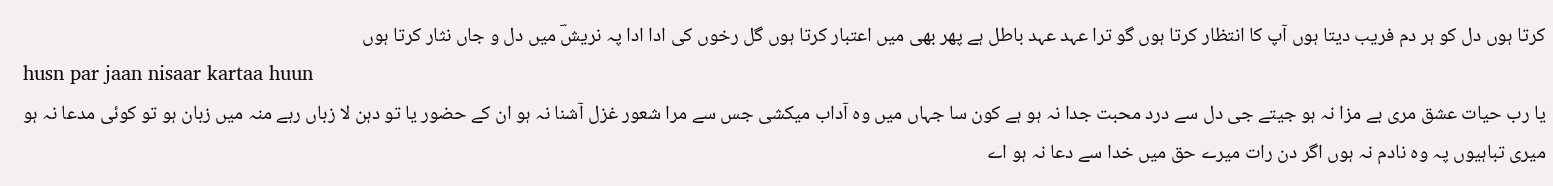کرتا ہوں دل کو ہر دم فریب دیتا ہوں آپ کا انتظار کرتا ہوں گو ترا عہد عہد باطل ہے پھر بھی میں اعتبار کرتا ہوں گل رخوں کی ادا ادا پہ نریشؔ میں دل و جاں نثار کرتا ہوں
husn par jaan nisaar kartaa huun
یا رب حیات عشق مری بے مزا نہ ہو جیتے جی دل سے درد محبت جدا نہ ہو ہے کون سا جہاں میں وہ آداب میکشی جس سے مرا شعور غزل آشنا نہ ہو ان کے حضور یا تو دہن لا زباں رہے منہ میں زبان ہو تو کوئی مدعا نہ ہو میری تباہیوں پہ وہ نادم نہ ہوں اگر دن رات میرے حق میں خدا سے دعا نہ ہو اے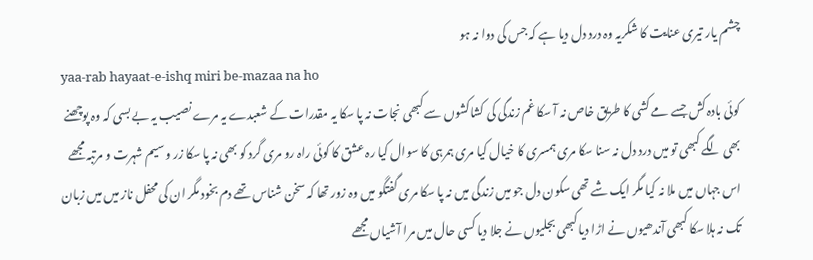چشم یار تیری عنایت کا شکریہ وہ درد دل دیا ہے کہ جس کی دوا نہ ہو
yaa-rab hayaat-e-ishq miri be-mazaa na ho
کوئی بادہ کش جسے مے کشی کا طریق خاص نہ آ سکا غم زندگی کی کشاکشوں سے کبھی نجات نہ پا سکا یہ مقدرات کے شعبدے یہ مرے نصیب یہ بے بسی کہ وہ پوچھنے بھی لگے کبھی تو میں درد دل نہ سنا سکا مری ہمسری کا خیال کیا مری ہمرہی کا سوال کیا رہ عشق کا کوئی راہ رو مری گرد کو بھی نہ پا سکا زر و سیم شہرت و مرتبہ مجھے اس جہاں میں ملا نہ کیا مگر ایک شے تھی سکون دل جو میں زندگی میں نہ پا سکا مری گفتگو میں وہ زور تھا کہ سخن شناس تھے دم بخود مگر ان کی محفل ناز میں میں زبان تک نہ ہلا سکا کبھی آندھیوں نے اڑا دیا کبھی بجلیوں نے جلا دیا کسی حال میں مرا آشیاں مجھے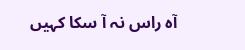آہ راس نہ آ سکا کہیں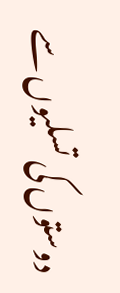دوستوں کی تسلیوں سے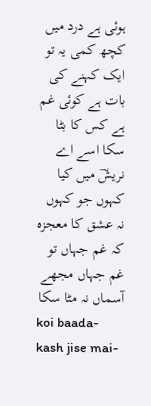ہوئی ہے درد میں کچھ کمی یہ تو ایک کہنے کی بات ہے کوئی غم ہے کس کا بٹا سکا اسے اے نریشؔ میں کیا کہوں جو کہوں نہ عشق کا معجزہ کہ غم جہاں تو غم جہاں مجھے آسماں نہ مٹا سکا
koi baada-kash jise mai-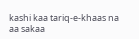kashi kaa tariq-e-khaas na aa sakaa